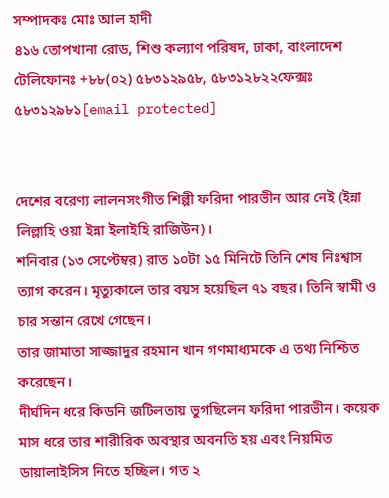সম্পাদকঃ মোঃ আল হাদী
৪১৬ তোপখানা রোড, শিশু কল্যাণ পরিষদ, ঢাকা, বাংলাদেশ
টেলিফোনঃ +৮৮(০২) ৫৮৩১২৯৫৮, ৫৮৩১২৮২২ফেক্সঃ ৫৮৩১২৯৮১[email protected]


দেশের বরেণ্য লালনসংগীত শিল্পী ফরিদা পারভীন আর নেই (ইন্না লিল্লাহি ওয়া ইন্না ইলাইহি রাজিউন)।
শনিবার (১৩ সেপ্টেম্বর) রাত ১০টা ১৫ মিনিটে তিনি শেষ নিঃশ্বাস ত্যাগ করেন। মৃত্যুকালে তার বয়স হয়েছিল ৭১ বছর। তিনি স্বামী ও চার সন্তান রেখে গেছেন।
তার জামাতা সাজ্জাদুর রহমান খান গণমাধ্যমকে এ তথ্য নিশ্চিত করেছেন।
দীর্ঘদিন ধরে কিডনি জটিলতায় ভুগছিলেন ফরিদা পারভীন। কয়েক মাস ধরে তার শারীরিক অবস্থার অবনতি হয় এবং নিয়মিত ডায়ালাইসিস নিতে হচ্ছিল। গত ২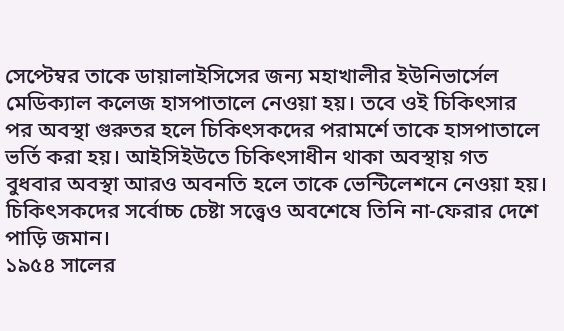সেপ্টেম্বর তাকে ডায়ালাইসিসের জন্য মহাখালীর ইউনিভার্সেল মেডিক্যাল কলেজ হাসপাতালে নেওয়া হয়। তবে ওই চিকিৎসার পর অবস্থা গুরুতর হলে চিকিৎসকদের পরামর্শে তাকে হাসপাতালে ভর্তি করা হয়। আইসিইউতে চিকিৎসাধীন থাকা অবস্থায় গত বুধবার অবস্থা আরও অবনতি হলে তাকে ভেন্টিলেশনে নেওয়া হয়। চিকিৎসকদের সর্বোচ্চ চেষ্টা সত্ত্বেও অবশেষে তিনি না-ফেরার দেশে পাড়ি জমান।
১৯৫৪ সালের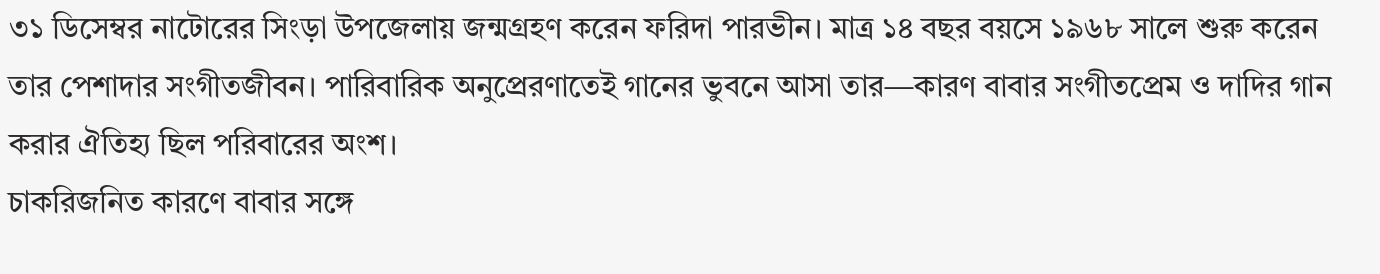৩১ ডিসেম্বর নাটোরের সিংড়া উপজেলায় জন্মগ্রহণ করেন ফরিদা পারভীন। মাত্র ১৪ বছর বয়সে ১৯৬৮ সালে শুরু করেন তার পেশাদার সংগীতজীবন। পারিবারিক অনুপ্রেরণাতেই গানের ভুবনে আসা তার—কারণ বাবার সংগীতপ্রেম ও দাদির গান করার ঐতিহ্য ছিল পরিবারের অংশ।
চাকরিজনিত কারণে বাবার সঙ্গে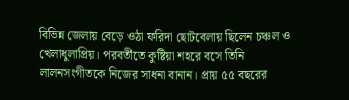বিভিন্ন জেলায় বেড়ে ওঠা ফরিদা ছোটবেলায় ছিলেন চঞ্চল ও খেলাধুলাপ্রিয়। পরবর্তীতে কুষ্টিয়া শহরে বসে তিনি লালনসংগীতকে নিজের সাধনা বানান। প্রায় ৫৫ বছরের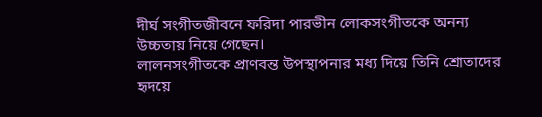দীর্ঘ সংগীতজীবনে ফরিদা পারভীন লোকসংগীতকে অনন্য উচ্চতায় নিয়ে গেছেন।
লালনসংগীতকে প্রাণবন্ত উপস্থাপনার মধ্য দিয়ে তিনি শ্রোতাদের হৃদয়ে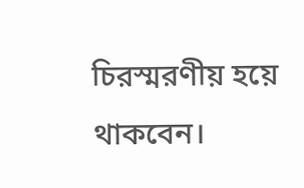চিরস্মরণীয় হয়ে থাকবেন।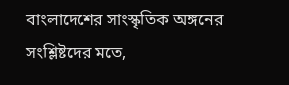বাংলাদেশের সাংস্কৃতিক অঙ্গনের সংশ্লিষ্টদের মতে,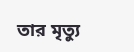তার মৃত্যু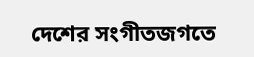দেশের সংগীতজগতে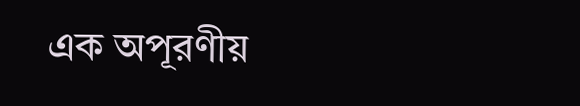এক অপূরণীয়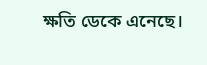ক্ষতি ডেকে এনেছে।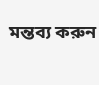মন্তব্য করুন